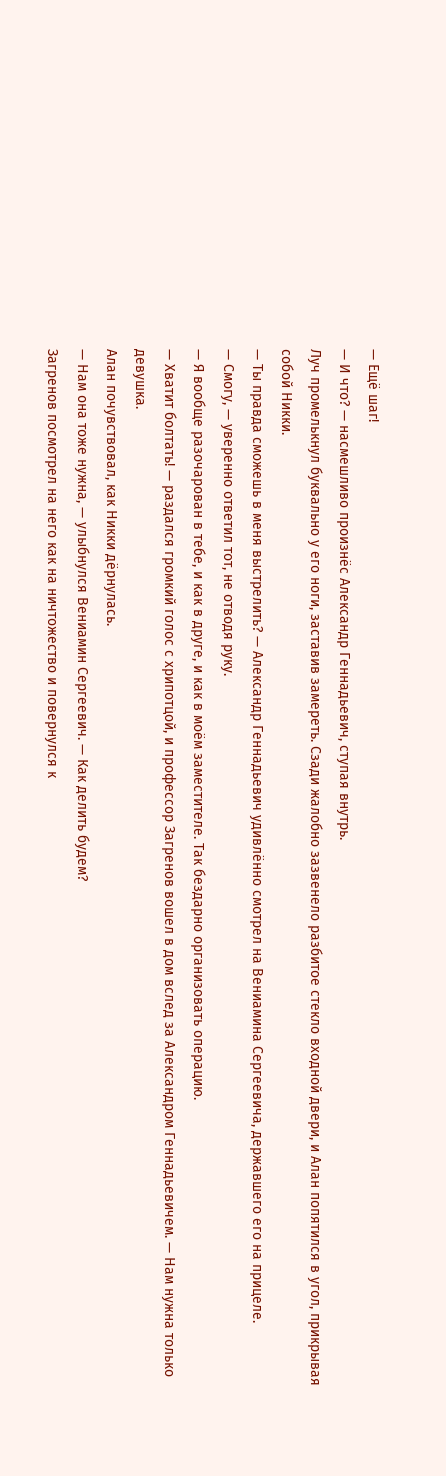— Ещё шаг!
— И что? — насмешливо произнёс Александр Геннадьевич, ступая внутрь.
Луч промелькнул буквально у его ноги, заставив замереть. Сзади жалобно зазвенело разбитое стекло входной двери, и Алан попятился в угол, прикрывая собой Никки.
— Ты правда сможешь в меня выстрелить? — Александр Геннадьевич удивлённо смотрел на Вениамина Сергеевича, державшего его на прицеле.
— Смогу, — уверенно ответил тот, не отводя руку.
— Я вообще разочарован в тебе, и как в друге, и как в моём заместителе. Так бездарно организовать операцию.
— Хватит болтать! — раздался громкий голос с хрипотцой, и профессор Загренов вошел в дом вслед за Александром Геннадьевичем. — Нам нужна только девушка.
Алан почувствовал, как Никки дёрнулась.
— Нам она тоже нужна, — улыбнулся Вениамин Сергеевич. — Как делить будем?
Загренов посмотрел на него как на ничтожество и повернулся к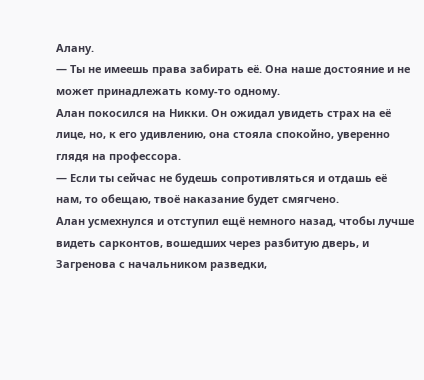Алану.
— Ты не имеешь права забирать её. Она наше достояние и не может принадлежать кому-то одному.
Алан покосился на Никки. Он ожидал увидеть страх на её лице, но, к его удивлению, она стояла спокойно, уверенно глядя на профессора.
— Если ты сейчас не будешь сопротивляться и отдашь её нам, то обещаю, твоё наказание будет смягчено.
Алан усмехнулся и отступил ещё немного назад, чтобы лучше видеть сарконтов, вошедших через разбитую дверь, и Загренова с начальником разведки,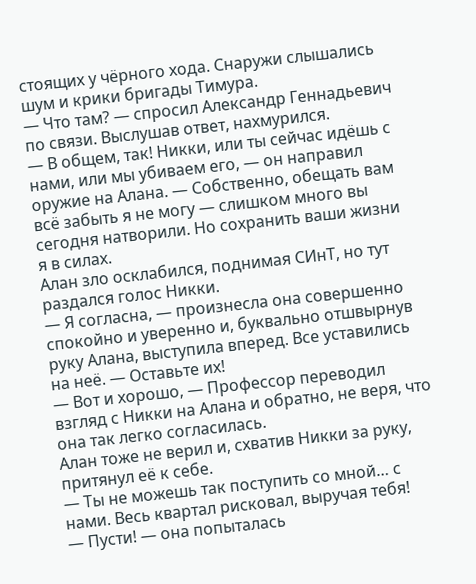стоящих у чёрного хода. Снаружи слышались шум и крики бригады Тимура.
— Что там? — спросил Александр Геннадьевич по связи. Выслушав ответ, нахмурился.
— В общем, так! Никки, или ты сейчас идёшь с нами, или мы убиваем его, — он направил оружие на Алана. — Собственно, обещать вам всё забыть я не могу — слишком много вы сегодня натворили. Но сохранить ваши жизни я в силах.
Алан зло осклабился, поднимая СИнТ, но тут раздался голос Никки.
— Я согласна, — произнесла она совершенно спокойно и уверенно и, буквально отшвырнув руку Алана, выступила вперед. Все уставились на неё. — Оставьте их!
— Вот и хорошо, — Профессор переводил взгляд с Никки на Алана и обратно, не веря, что она так легко согласилась.
Алан тоже не верил и, схватив Никки за руку, притянул её к себе.
— Ты не можешь так поступить со мной… с нами. Весь квартал рисковал, выручая тебя!
— Пусти! — она попыталась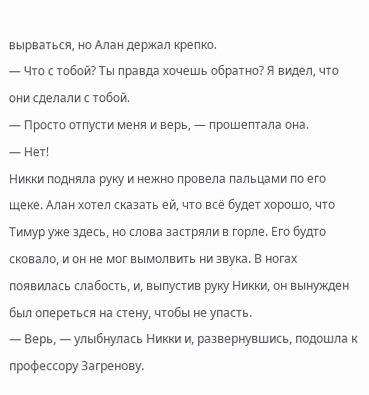вырваться, но Алан держал крепко.
— Что с тобой? Ты правда хочешь обратно? Я видел, что они сделали с тобой.
— Просто отпусти меня и верь, — прошептала она.
— Нет!
Никки подняла руку и нежно провела пальцами по его щеке. Алан хотел сказать ей, что всё будет хорошо, что Тимур уже здесь, но слова застряли в горле. Его будто сковало, и он не мог вымолвить ни звука. В ногах появилась слабость, и, выпустив руку Никки, он вынужден был опереться на стену, чтобы не упасть.
— Верь, — улыбнулась Никки и, развернувшись, подошла к профессору Загренову.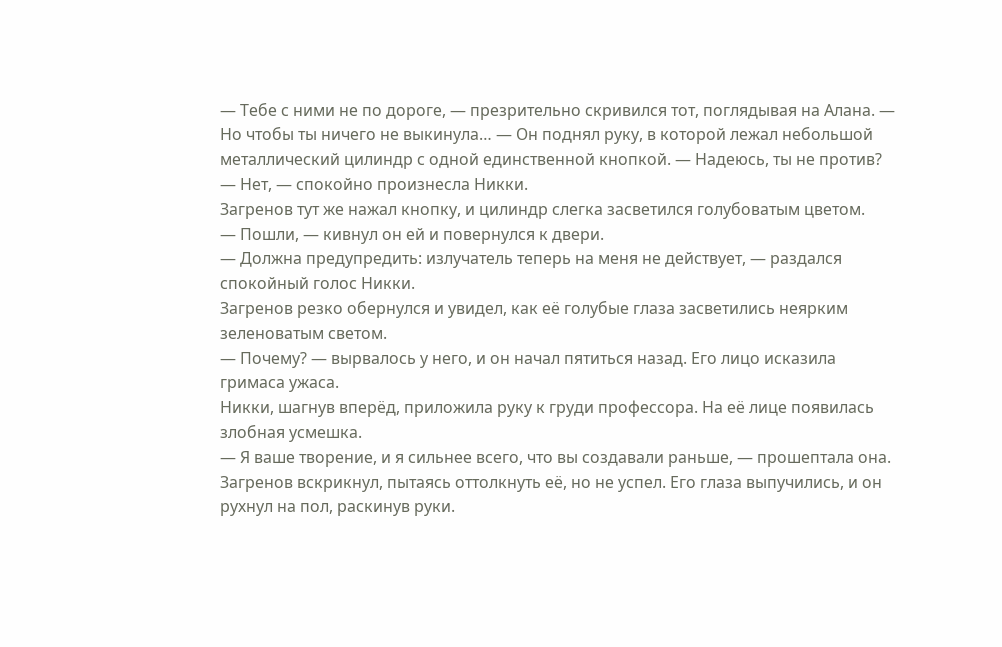— Тебе с ними не по дороге, — презрительно скривился тот, поглядывая на Алана. — Но чтобы ты ничего не выкинула… — Он поднял руку, в которой лежал небольшой металлический цилиндр с одной единственной кнопкой. — Надеюсь, ты не против?
— Нет, — спокойно произнесла Никки.
Загренов тут же нажал кнопку, и цилиндр слегка засветился голубоватым цветом.
— Пошли, — кивнул он ей и повернулся к двери.
— Должна предупредить: излучатель теперь на меня не действует, — раздался спокойный голос Никки.
Загренов резко обернулся и увидел, как её голубые глаза засветились неярким зеленоватым светом.
— Почему? — вырвалось у него, и он начал пятиться назад. Его лицо исказила гримаса ужаса.
Никки, шагнув вперёд, приложила руку к груди профессора. На её лице появилась злобная усмешка.
— Я ваше творение, и я сильнее всего, что вы создавали раньше, — прошептала она.
Загренов вскрикнул, пытаясь оттолкнуть её, но не успел. Его глаза выпучились, и он рухнул на пол, раскинув руки.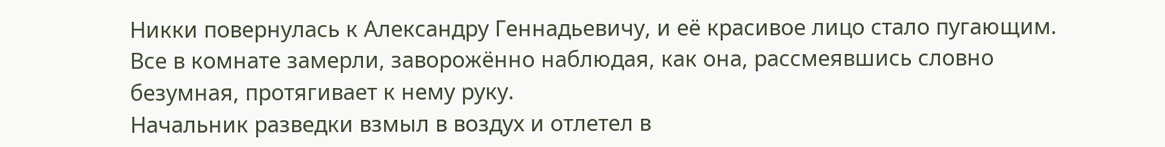Никки повернулась к Александру Геннадьевичу, и её красивое лицо стало пугающим. Все в комнате замерли, заворожённо наблюдая, как она, рассмеявшись словно безумная, протягивает к нему руку.
Начальник разведки взмыл в воздух и отлетел в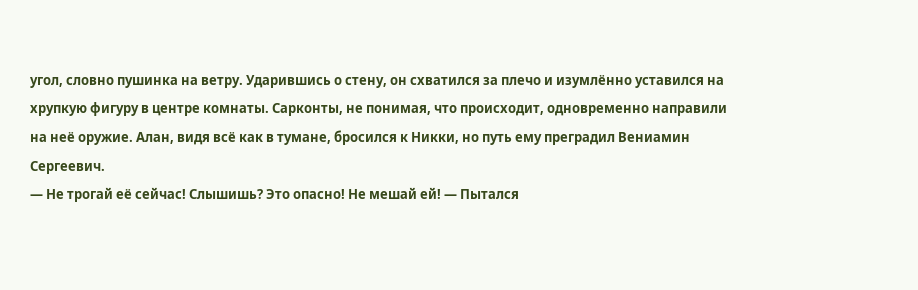угол, словно пушинка на ветру. Ударившись о стену, он схватился за плечо и изумлённо уставился на хрупкую фигуру в центре комнаты. Сарконты, не понимая, что происходит, одновременно направили на неё оружие. Алан, видя всё как в тумане, бросился к Никки, но путь ему преградил Вениамин Сергеевич.
— Не трогай её сейчас! Слышишь? Это опасно! Не мешай ей! — Пытался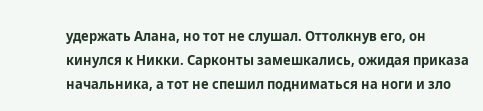удержать Алана, но тот не слушал. Оттолкнув его, он кинулся к Никки. Сарконты замешкались, ожидая приказа начальника, а тот не спешил подниматься на ноги и зло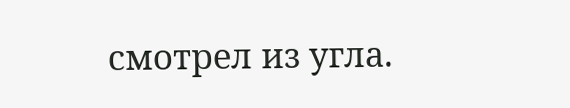смотрел из угла.